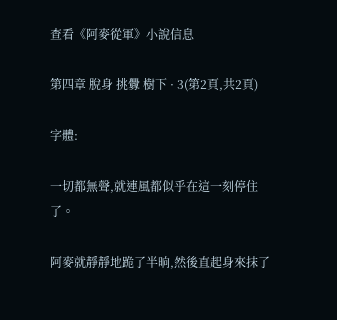查看《阿麥從軍》小說信息

第四章 脫身 挑釁 樹下 · 3(第2頁,共2頁)

字體:

一切都無聲,就連風都似乎在這一刻停住了。

阿麥就靜靜地跪了半晌,然後直起身來抹了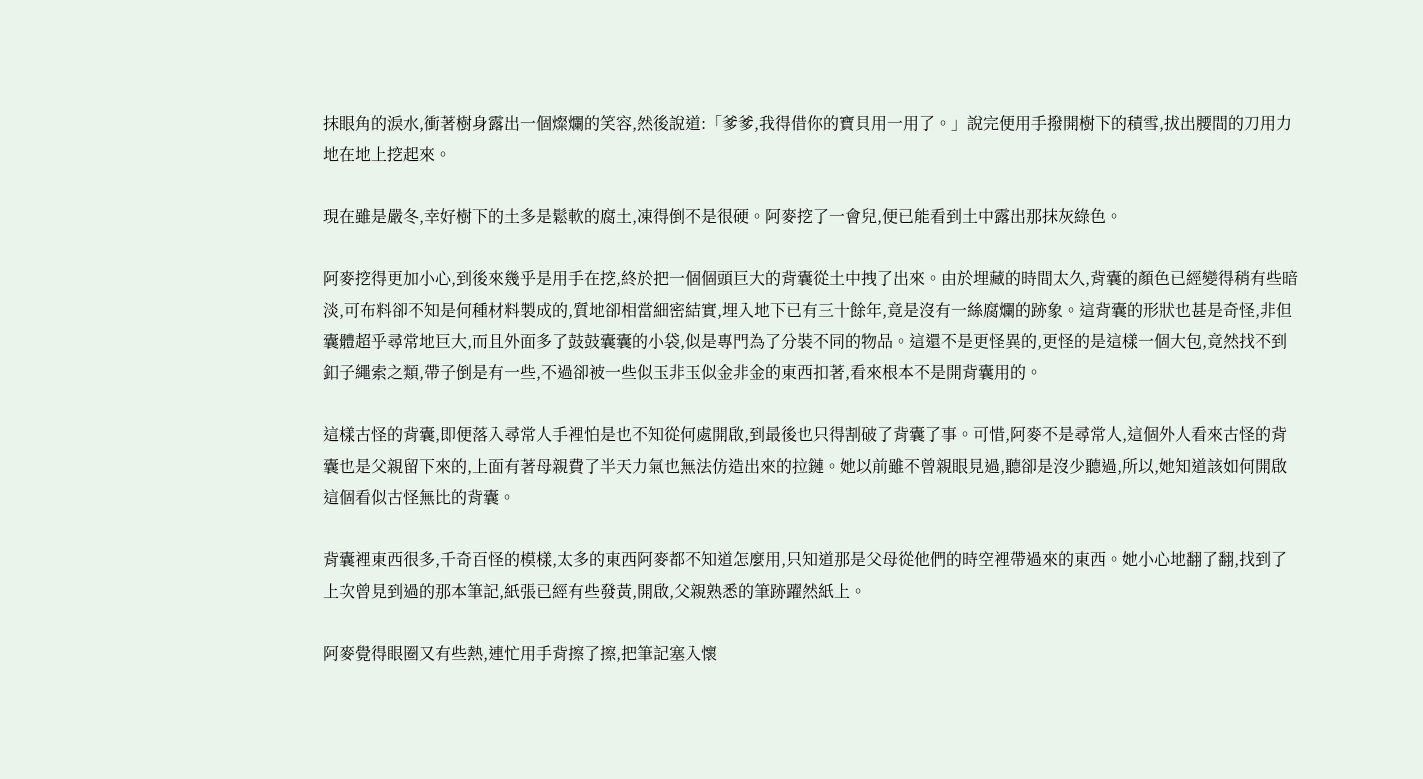抹眼角的淚水,衝著樹身露出一個燦爛的笑容,然後說道:「爹爹,我得借你的寶貝用一用了。」說完便用手撥開樹下的積雪,拔出腰間的刀用力地在地上挖起來。

現在雖是嚴冬,幸好樹下的土多是鬆軟的腐土,凍得倒不是很硬。阿麥挖了一會兒,便已能看到土中露出那抹灰綠色。

阿麥挖得更加小心,到後來幾乎是用手在挖,終於把一個個頭巨大的背囊從土中拽了出來。由於埋藏的時間太久,背囊的顏色已經變得稍有些暗淡,可布料卻不知是何種材料製成的,質地卻相當細密結實,埋入地下已有三十餘年,竟是沒有一絲腐爛的跡象。這背囊的形狀也甚是奇怪,非但囊體超乎尋常地巨大,而且外面多了鼓鼓囊囊的小袋,似是專門為了分裝不同的物品。這還不是更怪異的,更怪的是這樣一個大包,竟然找不到釦子繩索之類,帶子倒是有一些,不過卻被一些似玉非玉似金非金的東西扣著,看來根本不是開背囊用的。

這樣古怪的背囊,即便落入尋常人手裡怕是也不知從何處開啟,到最後也只得割破了背囊了事。可惜,阿麥不是尋常人,這個外人看來古怪的背囊也是父親留下來的,上面有著母親費了半天力氣也無法仿造出來的拉鏈。她以前雖不曾親眼見過,聽卻是沒少聽過,所以,她知道該如何開啟這個看似古怪無比的背囊。

背囊裡東西很多,千奇百怪的模樣,太多的東西阿麥都不知道怎麼用,只知道那是父母從他們的時空裡帶過來的東西。她小心地翻了翻,找到了上次曾見到過的那本筆記,紙張已經有些發黃,開啟,父親熟悉的筆跡躍然紙上。

阿麥覺得眼圈又有些熱,連忙用手背擦了擦,把筆記塞入懷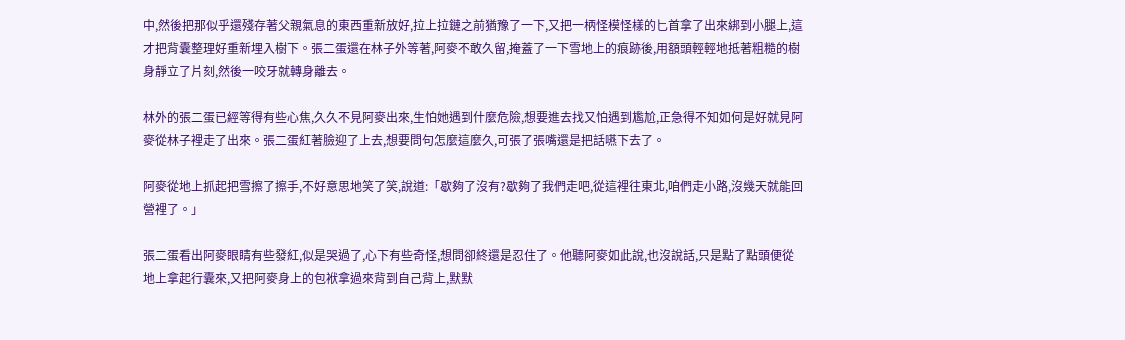中,然後把那似乎還殘存著父親氣息的東西重新放好,拉上拉鏈之前猶豫了一下,又把一柄怪模怪樣的匕首拿了出來綁到小腿上,這才把背囊整理好重新埋入樹下。張二蛋還在林子外等著,阿麥不敢久留,掩蓋了一下雪地上的痕跡後,用額頭輕輕地抵著粗糙的樹身靜立了片刻,然後一咬牙就轉身離去。

林外的張二蛋已經等得有些心焦,久久不見阿麥出來,生怕她遇到什麼危險,想要進去找又怕遇到尷尬,正急得不知如何是好就見阿麥從林子裡走了出來。張二蛋紅著臉迎了上去,想要問句怎麼這麼久,可張了張嘴還是把話嚥下去了。

阿麥從地上抓起把雪擦了擦手,不好意思地笑了笑,說道:「歇夠了沒有?歇夠了我們走吧,從這裡往東北,咱們走小路,沒幾天就能回營裡了。」

張二蛋看出阿麥眼睛有些發紅,似是哭過了,心下有些奇怪,想問卻終還是忍住了。他聽阿麥如此說,也沒說話,只是點了點頭便從地上拿起行囊來,又把阿麥身上的包袱拿過來背到自己背上,默默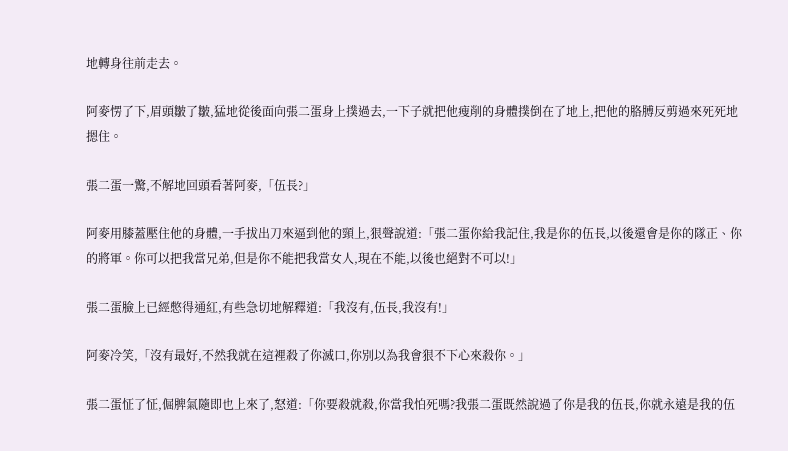地轉身往前走去。

阿麥愣了下,眉頭皺了皺,猛地從後面向張二蛋身上撲過去,一下子就把他瘦削的身體撲倒在了地上,把他的胳膊反剪過來死死地摁住。

張二蛋一驚,不解地回頭看著阿麥,「伍長?」

阿麥用膝蓋壓住他的身體,一手拔出刀來逼到他的頸上,狠聲說道:「張二蛋你給我記住,我是你的伍長,以後還會是你的隊正、你的將軍。你可以把我當兄弟,但是你不能把我當女人,現在不能,以後也絕對不可以!」

張二蛋臉上已經憋得通紅,有些急切地解釋道:「我沒有,伍長,我沒有!」

阿麥冷笑,「沒有最好,不然我就在這裡殺了你滅口,你別以為我會狠不下心來殺你。」

張二蛋怔了怔,倔脾氣隨即也上來了,怒道:「你要殺就殺,你當我怕死嗎?我張二蛋既然說過了你是我的伍長,你就永遠是我的伍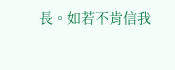長。如若不肯信我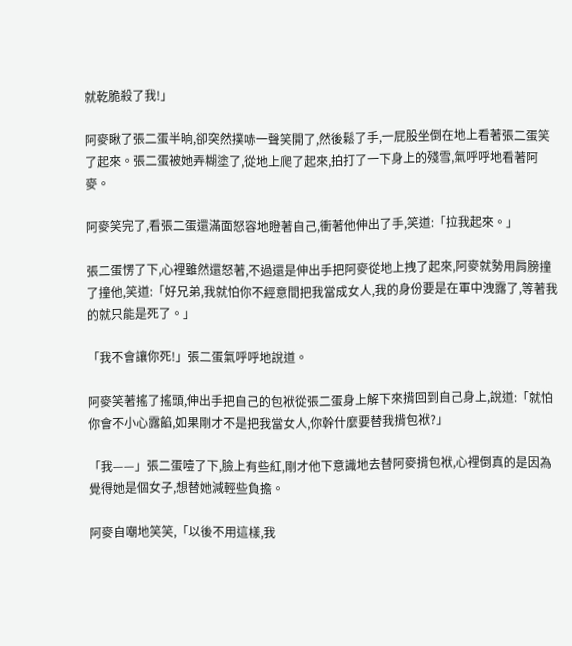就乾脆殺了我!」

阿麥瞅了張二蛋半晌,卻突然撲哧一聲笑開了,然後鬆了手,一屁股坐倒在地上看著張二蛋笑了起來。張二蛋被她弄糊塗了,從地上爬了起來,拍打了一下身上的殘雪,氣呼呼地看著阿麥。

阿麥笑完了,看張二蛋還滿面怒容地瞪著自己,衝著他伸出了手,笑道:「拉我起來。」

張二蛋愣了下,心裡雖然還怒著,不過還是伸出手把阿麥從地上拽了起來,阿麥就勢用肩膀撞了撞他,笑道:「好兄弟,我就怕你不經意間把我當成女人,我的身份要是在軍中洩露了,等著我的就只能是死了。」

「我不會讓你死!」張二蛋氣呼呼地說道。

阿麥笑著搖了搖頭,伸出手把自己的包袱從張二蛋身上解下來揹回到自己身上,說道:「就怕你會不小心露餡,如果剛才不是把我當女人,你幹什麼要替我揹包袱?」

「我——」張二蛋噎了下,臉上有些紅,剛才他下意識地去替阿麥揹包袱,心裡倒真的是因為覺得她是個女子,想替她減輕些負擔。

阿麥自嘲地笑笑,「以後不用這樣,我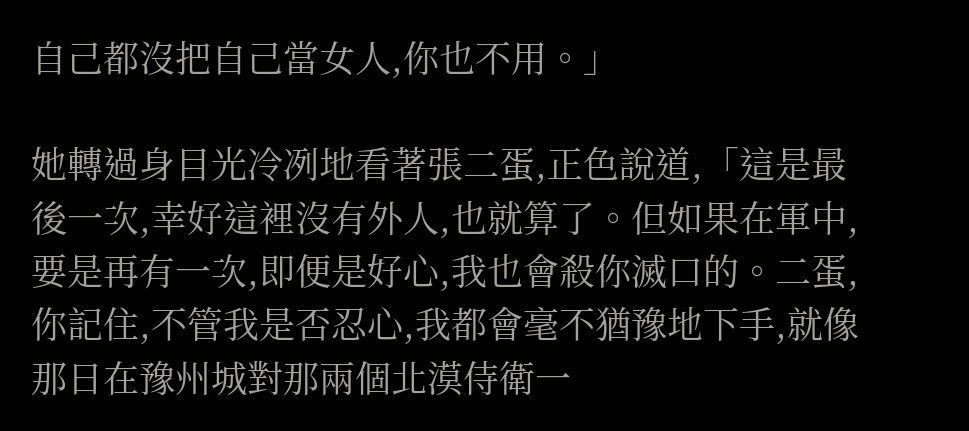自己都沒把自己當女人,你也不用。」

她轉過身目光冷冽地看著張二蛋,正色說道,「這是最後一次,幸好這裡沒有外人,也就算了。但如果在軍中,要是再有一次,即便是好心,我也會殺你滅口的。二蛋,你記住,不管我是否忍心,我都會毫不猶豫地下手,就像那日在豫州城對那兩個北漠侍衛一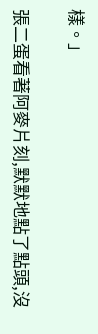樣。」

張二蛋看著阿麥片刻,默默地點了點頭,沒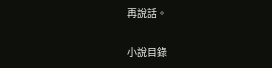再說話。

小說目錄